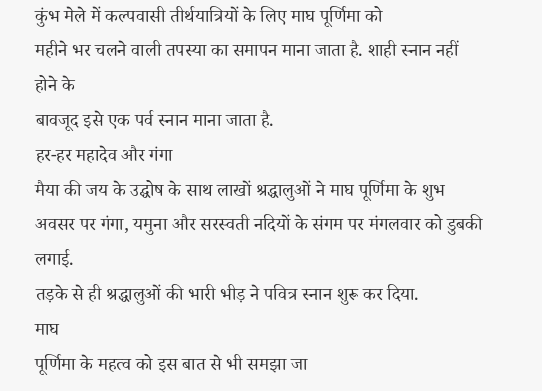कुंभ मेले में कल्पवासी तीर्थयात्रियों के लिए माघ पूर्णिमा को
महीने भर चलने वाली तपस्या का समापन माना जाता है. शाही स्नान नहीं होने के
बावजूद इसे एक पर्व स्नान माना जाता है.
हर-हर महादेव और गंगा
मैया की जय के उद्घोष के साथ लाखों श्रद्धालुओं ने माघ पूर्णिमा के शुभ
अवसर पर गंगा, यमुना और सरस्वती नदियों के संगम पर मंगलवार को डुबकी लगाई.
तड़के से ही श्रद्धालुओं की भारी भीड़ ने पवित्र स्नान शुरू कर दिया.
माघ
पूर्णिमा के महत्व को इस बात से भी समझा जा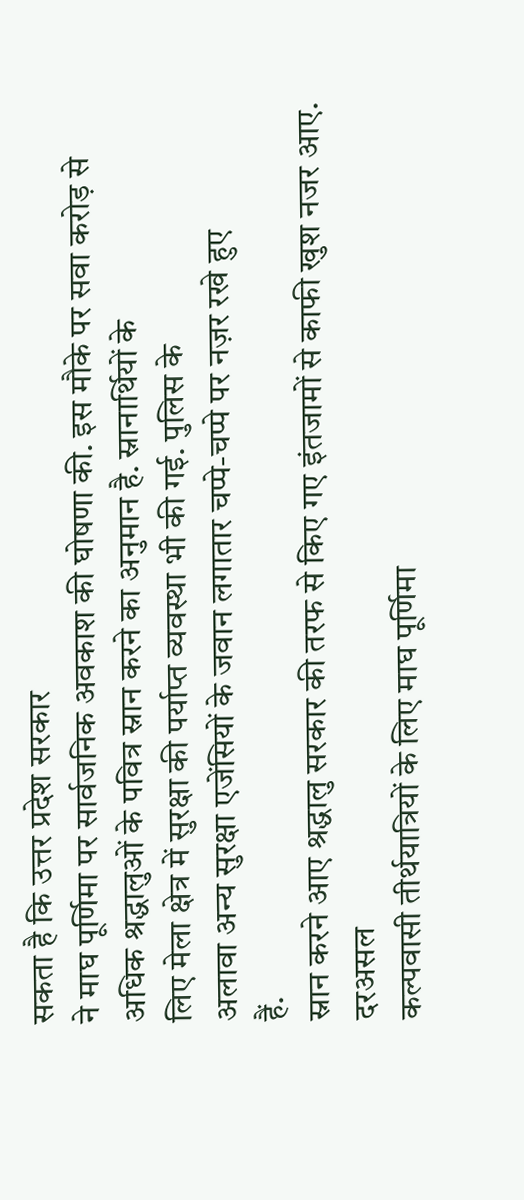सकता है कि उत्तर प्रदेश सरकार
ने माघ पूर्णिमा पर सार्वजनिक अवकाश की घोषणा की. इस मौके पर सवा करोड़ से
अधिक श्रद्धालुओं के पवित्र स्नान करने का अनुमान है. स्नानार्थियों के
लिए मेला क्षेत्र में सुरक्षा की पर्याप्त व्यवस्था भी की गई. पुलिस के
अलावा अन्य सुरक्षा एजेंसियों के जवान लगातार चप्पे-चप्पे पर नज़र रखे हुए
हैं.
स्नान करने आए श्रद्धालु सरकार की तरफ से किए गए इंतजामों से काफी खुश नजर आए.
दरअसल
कल्पवासी तीर्थयात्रियों के लिए माघ पूर्णिमा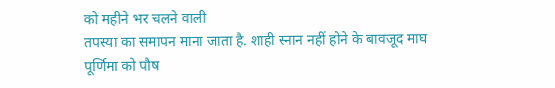को महीने भर चलने वाली
तपस्या का समापन माना जाता है. शाही स्नान नहीं होने के बावजूद माघ
पूर्णिमा को पौष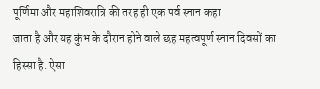पूर्णिमा और महाशिवरात्रि की तरह ही एक पर्व स्नान कहा
जाता है और यह कुंभ के दौरान होने वाले छह महत्वपूर्ण स्नान दिवसों का
हिस्सा है. ऐसा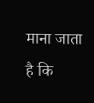माना जाता है कि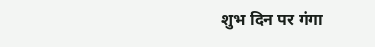शुभ दिन पर गंगा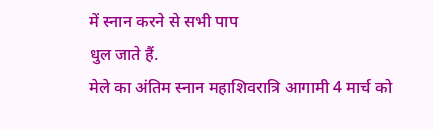में स्नान करने से सभी पाप
धुल जाते हैं.
मेले का अंतिम स्नान महाशिवरात्रि आगामी 4 मार्च को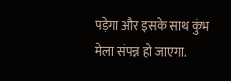पड़ेगा और इसके साथ कुंभ मेला संपन्न हो जाएगा.